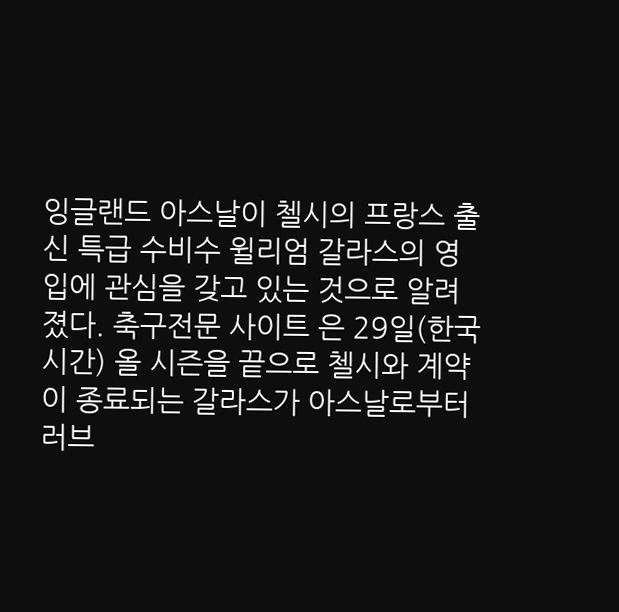잉글랜드 아스날이 첼시의 프랑스 출신 특급 수비수 윌리엄 갈라스의 영입에 관심을 갖고 있는 것으로 알려졌다. 축구전문 사이트 은 29일(한국시간) 올 시즌을 끝으로 첼시와 계약이 종료되는 갈라스가 아스날로부터 러브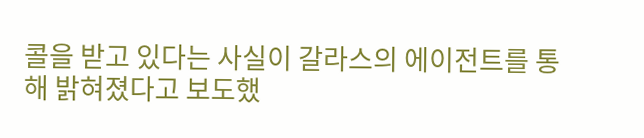콜을 받고 있다는 사실이 갈라스의 에이전트를 통해 밝혀졌다고 보도했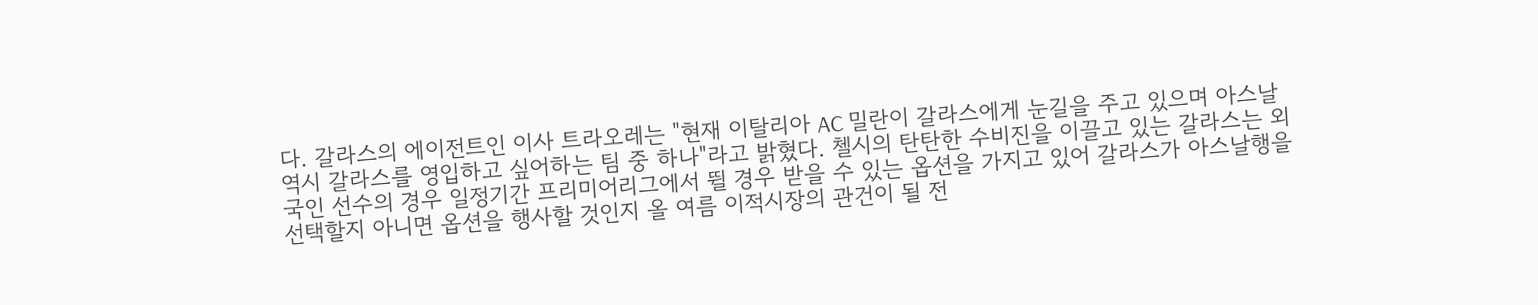다. 갈라스의 에이전트인 이사 트라오레는 "현재 이탈리아 AC 밀란이 갈라스에게 눈길을 주고 있으며 아스날 역시 갈라스를 영입하고 싶어하는 팀 중 하나"라고 밝혔다. 첼시의 탄탄한 수비진을 이끌고 있는 갈라스는 외국인 선수의 경우 일정기간 프리미어리그에서 뛸 경우 받을 수 있는 옵션을 가지고 있어 갈라스가 아스날행을 선택할지 아니면 옵션을 행사할 것인지 올 여름 이적시장의 관건이 될 전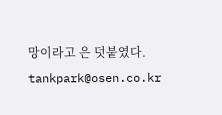망이라고 은 덧붙였다. tankpark@osen.co.kr